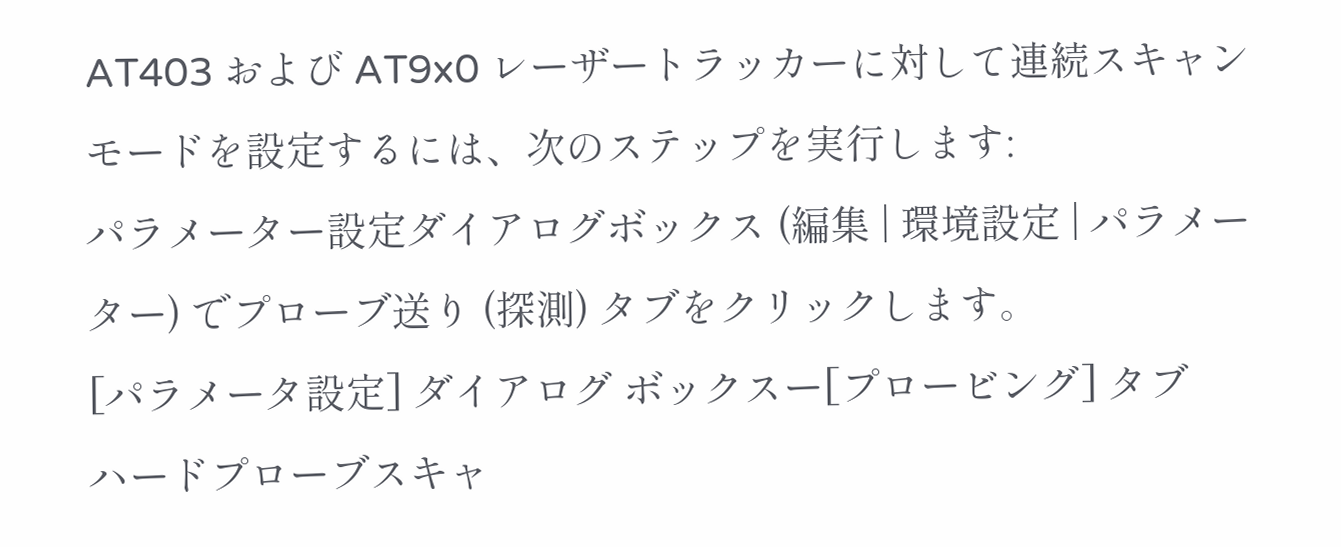AT403 および AT9x0 レーザートラッカーに対して連続スキャンモードを設定するには、次のステップを実行します:
パラメーター設定ダイアログボックス (編集 | 環境設定 | パラメーター) でプローブ送り (探測) タブをクリックします。
[パラメータ設定] ダイアログ ボックスー[プロービング] タブ
ハードプローブスキャ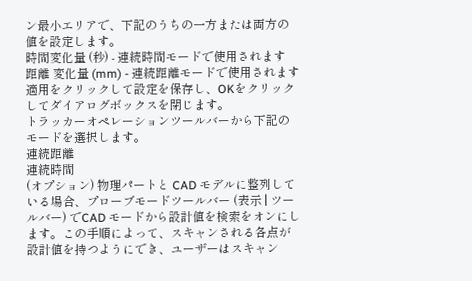ン最小エリアで、下記のうちの一方または両方の値を設定します。
時間変化量 (秒) - 連続時間モードで使用されます
距離 変化量 (mm) - 連続距離モードで使用されます
適用をクリックして設定を保存し、OKをクリックしてダイアログボックスを閉じます。
トラッカーオペレーションツールバーから下記のモードを選択します。
連続距離
連続時間
(オプション) 物理パートと CAD モデルに整列している場合、プローブモードツールバー (表示 | ツールバー) でCAD モードから設計値を検索をオンにします。この手順によって、スキャンされる各点が設計値を持つようにでき、ユーザーはスキャン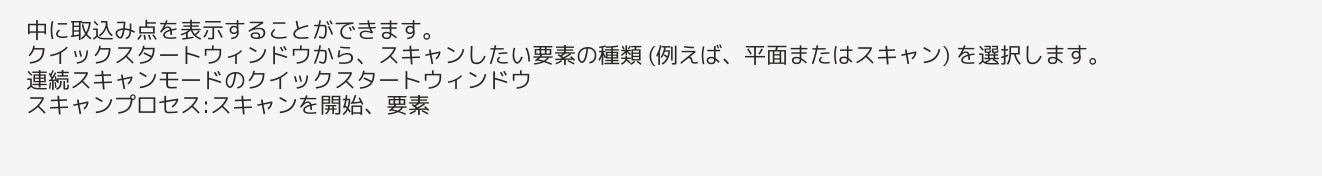中に取込み点を表示することができます。
クイックスタートウィンドウから、スキャンしたい要素の種類 (例えば、平面またはスキャン) を選択します。
連続スキャンモードのクイックスタートウィンドウ
スキャンプロセス:スキャンを開始、要素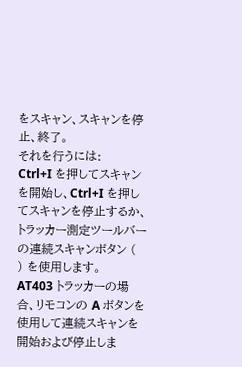をスキャン、スキャンを停止、終了。
それを行うには:
Ctrl+I を押してスキャンを開始し、Ctrl+I を押してスキャンを停止するか、トラッカー測定ツールバーの連続スキャンボタン (
) を使用します。
AT403 トラッカーの場合、リモコンの A ボタンを使用して連続スキャンを開始および停止しま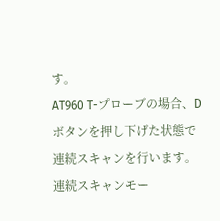す。
AT960 T-プローブの場合、D ボタンを押し下げた状態で連続スキャンを行います。
連続スキャンモー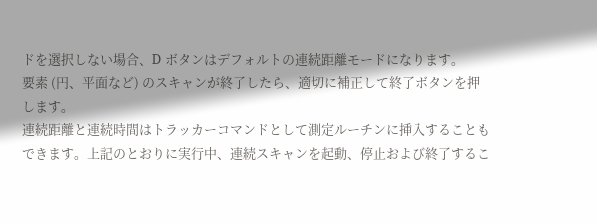ドを選択しない場合、D ボタンはデフォルトの連続距離モードになります。
要素 (円、平面など) のスキャンが終了したら、適切に補正して終了ボタンを押します。
連続距離と連続時間はトラッカーコマンドとして測定ルーチンに挿入することもできます。上記のとおりに実行中、連続スキャンを起動、停止および終了するこ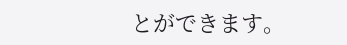とができます。